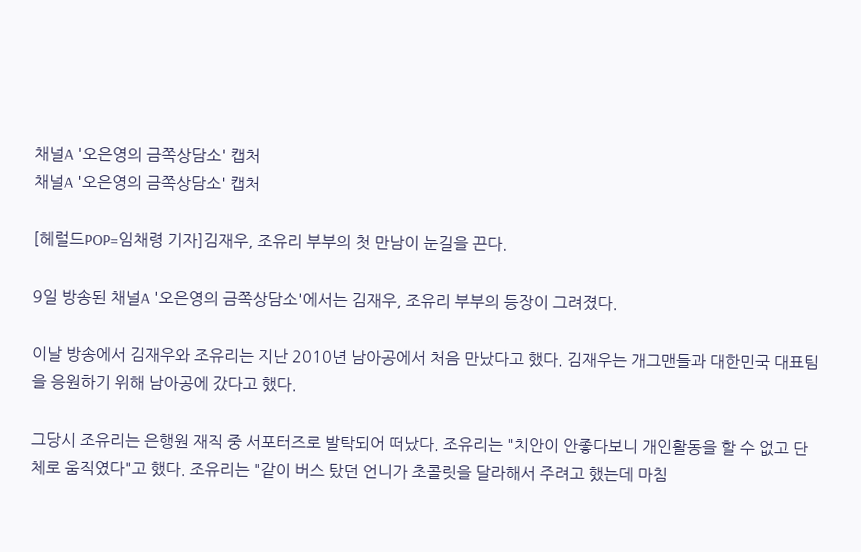채널A '오은영의 금쪽상담소' 캡처
채널A '오은영의 금쪽상담소' 캡처

[헤럴드POP=임채령 기자]김재우, 조유리 부부의 첫 만남이 눈길을 끈다.

9일 방송된 채널A '오은영의 금쪽상담소'에서는 김재우, 조유리 부부의 등장이 그려졌다.

이날 방송에서 김재우와 조유리는 지난 2010년 남아공에서 처음 만났다고 했다. 김재우는 개그맨들과 대한민국 대표팀을 응원하기 위해 남아공에 갔다고 했다.

그당시 조유리는 은행원 재직 중 서포터즈로 발탁되어 떠났다. 조유리는 "치안이 안좋다보니 개인활동을 할 수 없고 단체로 움직였다"고 했다. 조유리는 "같이 버스 탔던 언니가 초콜릿을 달라해서 주려고 했는데 마침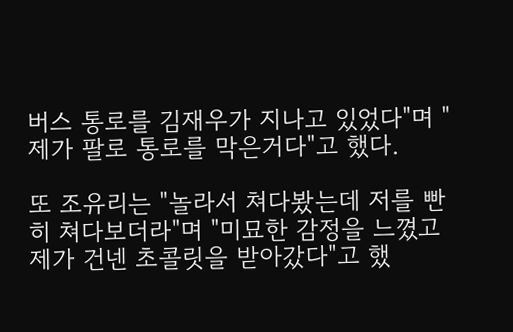버스 통로를 김재우가 지나고 있었다"며 "제가 팔로 통로를 막은거다"고 했다.

또 조유리는 "놀라서 쳐다봤는데 저를 빤히 쳐다보더라"며 "미묘한 감정을 느꼈고 제가 건넨 초콜릿을 받아갔다"고 했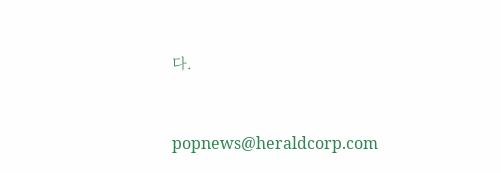다.


popnews@heraldcorp.com